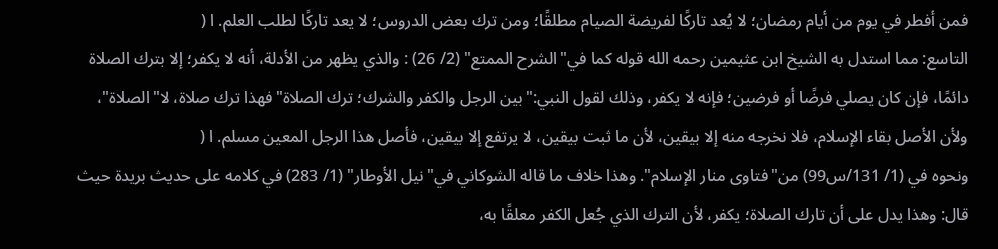فمن أفطر في يوم من أيام رمضان؛ لا يُعد تاركًا لفريضة الصيام مطلقًا؛ ومن ترك بعض الدروس؛ لا يعد تاركًا لطلب العلم. ا (
التاسع: مما استدل به الشيخ ابن عثيمين رحمه الله قوله كما في"الشرح الممتع" (2/ 26) : والذي يظهر من الأدلة، أنه لا يكفر؛ إلا بترك الصلاة دائمًا، فإن كان يصلي فرضًا أو فرضين؛ فإنه لا يكفر، وذلك لقول النبي:"بين الرجل والكفر والشرك؛ ترك الصلاة"فهذا ترك صلاة، لا"الصلاة"، ولأن الأصل بقاء الإسلام، فلا نخرجه منه إلا بيقين، لأن ما ثبت بيقين، لا يرتفع إلا بيقين، فأصل هذا الرجل المعين مسلم. ا (
ونحوه في (1/ 131/س99) من"فتاوى منار الإسلام". وهذا خلاف ما قاله الشوكاني في"نيل الأوطار" (1/ 283) في كلامه على حديث بريدة حيث قال: وهذا يدل على أن تارك الصلاة؛ يكفر، لأن الترك الذي جُعل الكفر معلقًا به،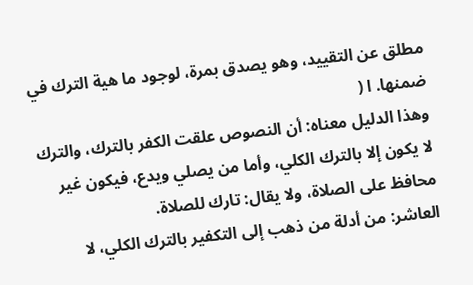مطلق عن التقييد، وهو يصدق بمرة، لوجود ما هية الترك في ضمنها. ا (
وهذا الدليل معناه: أن النصوص علقت الكفر بالترك، والترك لا يكون إلا بالترك الكلي، وأما من يصلي ويدع، فيكون غير محافظ على الصلاة، ولا يقال: تارك للصلاة.
العاشر: من أدلة من ذهب إلى التكفير بالترك الكلي، لا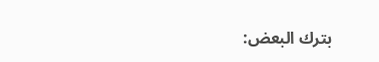بترك البعض: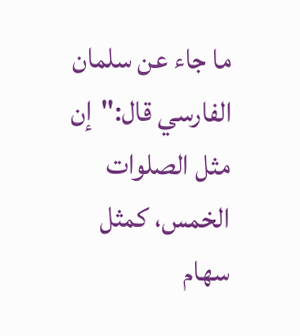ما جاء عن سلمان الفارسي قال:"إن مثل الصلوات الخمس، كمثل سهام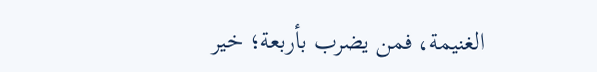الغنيمة، فمن يضرب بأربعة؛ خير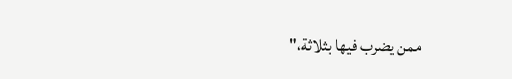ممن يضرب فيها بثلاثة،"